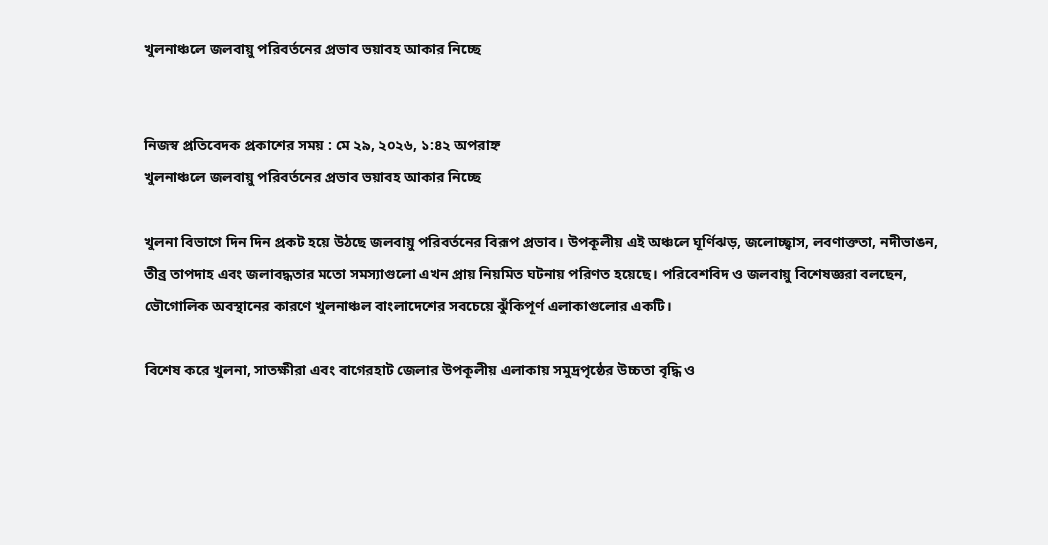খুলনাঞ্চলে জলবায়ু পরিবর্তনের প্রভাব ভয়াবহ আকার নিচ্ছে


নিজস্ব প্রতিবেদক প্রকাশের সময় : মে ২৯, ২০২৬, ১:৪২ অপরাহ্ন
খুলনাঞ্চলে জলবায়ু পরিবর্তনের প্রভাব ভয়াবহ আকার নিচ্ছে

খুলনা বিভাগে দিন দিন প্রকট হয়ে উঠছে জলবায়ু পরিবর্তনের বিরূপ প্রভাব। উপকূলীয় এই অঞ্চলে ঘূর্ণিঝড়, জলোচ্ছ্বাস, লবণাক্ততা, নদীভাঙন, তীব্র তাপদাহ এবং জলাবদ্ধতার মতো সমস্যাগুলো এখন প্রায় নিয়মিত ঘটনায় পরিণত হয়েছে। পরিবেশবিদ ও জলবায়ু বিশেষজ্ঞরা বলছেন, ভৌগোলিক অবস্থানের কারণে খুলনাঞ্চল বাংলাদেশের সবচেয়ে ঝুঁকিপূর্ণ এলাকাগুলোর একটি।

বিশেষ করে খুলনা, সাতক্ষীরা এবং বাগেরহাট জেলার উপকূলীয় এলাকায় সমুদ্রপৃষ্ঠের উচ্চতা বৃদ্ধি ও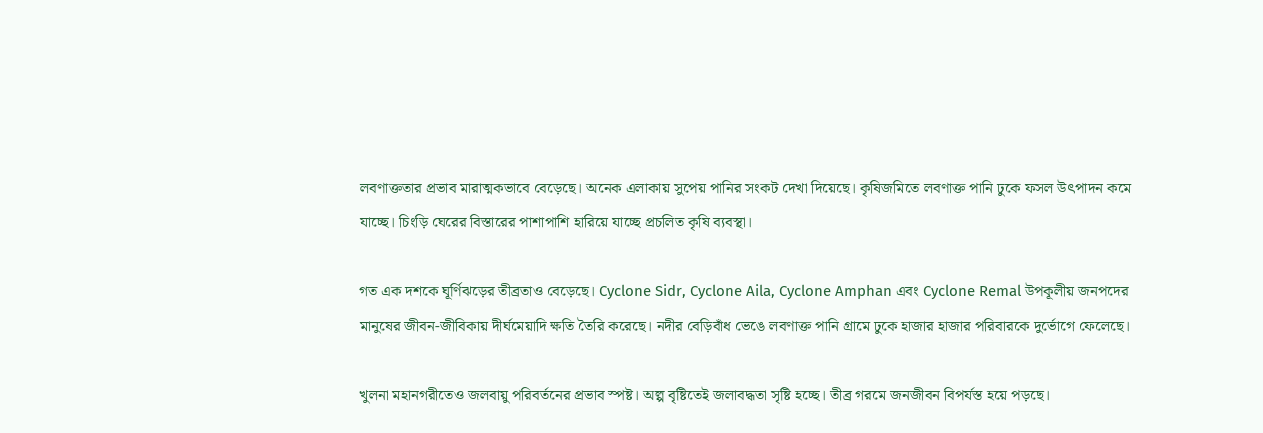লবণাক্ততার প্রভাব মারাত্মকভাবে বেড়েছে। অনেক এলাকায় সুপেয় পানির সংকট দেখা দিয়েছে। কৃষিজমিতে লবণাক্ত পানি ঢুকে ফসল উৎপাদন কমে যাচ্ছে। চিংড়ি ঘেরের বিস্তারের পাশাপাশি হারিয়ে যাচ্ছে প্রচলিত কৃষি ব্যবস্থা।

গত এক দশকে ঘূর্ণিঝড়ের তীব্রতাও বেড়েছে। Cyclone Sidr, Cyclone Aila, Cyclone Amphan এবং Cyclone Remal উপকূলীয় জনপদের মানুষের জীবন-জীবিকায় দীর্ঘমেয়াদি ক্ষতি তৈরি করেছে। নদীর বেড়িবাঁধ ভেঙে লবণাক্ত পানি গ্রামে ঢুকে হাজার হাজার পরিবারকে দুর্ভোগে ফেলেছে।

খুলনা মহানগরীতেও জলবায়ু পরিবর্তনের প্রভাব স্পষ্ট। অল্প বৃষ্টিতেই জলাবদ্ধতা সৃষ্টি হচ্ছে। তীব্র গরমে জনজীবন বিপর্যস্ত হয়ে পড়ছে।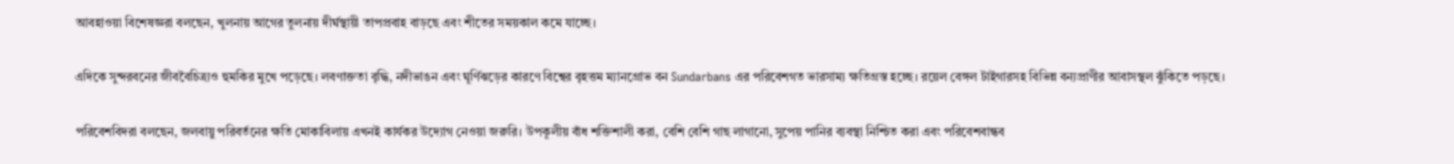আবহাওয়া বিশেষজ্ঞরা বলছেন, খুলনায় আগের তুলনায় দীর্ঘস্থায়ী তাপপ্রবাহ বাড়ছে এবং শীতের সময়কাল কমে যাচ্ছে।

এদিকে সুন্দরবনের জীববৈচিত্র্যও হুমকির মুখে পড়েছে। লবণাক্ততা বৃদ্ধি, নদীভাঙন এবং ঘূর্ণিঝড়ের কারণে বিশ্বের বৃহত্তম ম্যানগ্রোভ বন Sundarbans এর পরিবেশগত ভারসাম্য ক্ষতিগ্রস্ত হচ্ছে। রয়েল বেঙ্গল টাইগারসহ বিভিন্ন বন্যপ্রাণীর আবাসস্থল ঝুঁকিতে পড়ছে।

পরিবেশবিদরা বলছেন, জলবায়ু পরিবর্তনের ক্ষতি মোকাবিলায় এখনই কার্যকর উদ্যোগ নেওয়া জরুরি। উপকূলীয় বাঁধ শক্তিশালী করা, বেশি বেশি গাছ লাগানো, সুপেয় পানির ব্যবস্থা নিশ্চিত করা এবং পরিবেশবান্ধব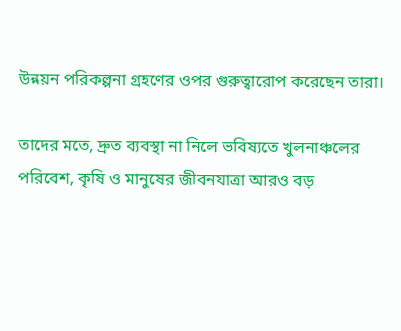উন্নয়ন পরিকল্পনা গ্রহণের ওপর গুরুত্বারোপ করেছেন তারা।

তাদের মতে, দ্রুত ব্যবস্থা না নিলে ভবিষ্যতে খুলনাঞ্চলের পরিবেশ, কৃষি ও মানুষের জীবনযাত্রা আরও বড়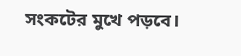সংকটের মুখে পড়বে।